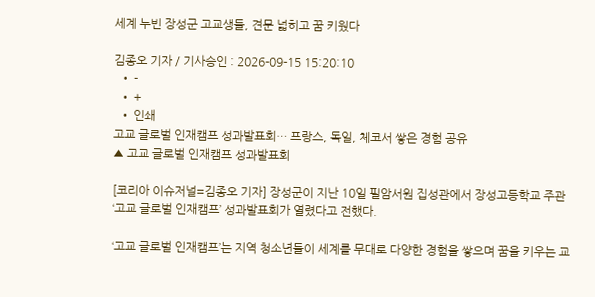세계 누빈 장성군 고교생들, 견문 넓히고 꿈 키웠다

김종오 기자 / 기사승인 : 2026-09-15 15:20:10
  • -
  • +
  • 인쇄
고교 글로벌 인재캠프 성과발표회… 프랑스, 독일, 체코서 쌓은 경험 공유
▲ 고교 글로벌 인재캠프 성과발표회

[코리아 이슈저널=김종오 기자] 장성군이 지난 10일 필암서원 집성관에서 장성고등학교 주관 ‘고교 글로벌 인재캠프’ 성과발표회가 열렸다고 전했다.

‘고교 글로벌 인재캠프’는 지역 청소년들이 세계를 무대로 다양한 경험을 쌓으며 꿈을 키우는 교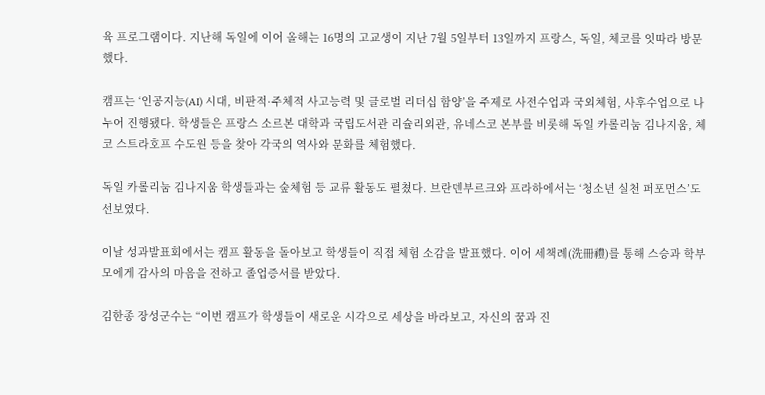육 프로그램이다. 지난해 독일에 이어 올해는 16명의 고교생이 지난 7월 5일부터 13일까지 프랑스, 독일, 체코를 잇따라 방문했다.

캠프는 ‘인공지능(AI) 시대, 비판적·주체적 사고능력 및 글로벌 리더십 함양’을 주제로 사전수업과 국외체험, 사후수업으로 나누어 진행됐다. 학생들은 프랑스 소르본 대학과 국립도서관 리슐리외관, 유네스코 본부를 비롯해 독일 카롤리눔 김나지움, 체코 스트라호프 수도원 등을 찾아 각국의 역사와 문화를 체험했다.

독일 카롤리눔 김나지움 학생들과는 숲체험 등 교류 활동도 펼쳤다. 브란덴부르크와 프라하에서는 ‘청소년 실천 퍼포먼스’도 선보였다.

이날 성과발표회에서는 캠프 활동을 돌아보고 학생들이 직접 체험 소감을 발표했다. 이어 세책례(洗冊禮)를 통해 스승과 학부모에게 감사의 마음을 전하고 졸업증서를 받았다.

김한종 장성군수는 “이번 캠프가 학생들이 새로운 시각으로 세상을 바라보고, 자신의 꿈과 진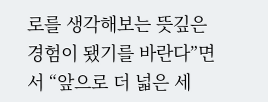로를 생각해보는 뜻깊은 경험이 됐기를 바란다”면서 “앞으로 더 넓은 세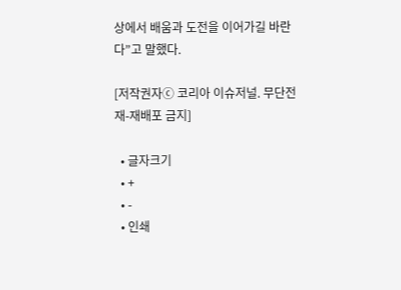상에서 배움과 도전을 이어가길 바란다”고 말했다.

[저작권자ⓒ 코리아 이슈저널. 무단전재-재배포 금지]

  • 글자크기
  • +
  • -
  • 인쇄